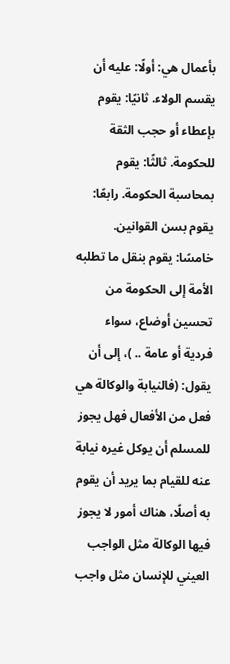بأعمال هي: أولًا: عليه أن يقسم الولاء. ثانيًا: يقوم بإعطاء أو حجب الثقة للحكومة. ثالثًا: يقوم بمحاسبة الحكومة. رابعًا: يقوم بسن القوانين. خامسًا: يقوم بنقل ما تطلبه الأمة إلى الحكومة من تحسين أوضاع، سواء فردية أو عامة .. )، إلى أن يقول: (فالنيابة والوكالة هي فعل من الأفعال فهل يجوز للمسلم أن يوكل غيره نيابة عنه للقيام بما يريد أن يقوم به أصلًا، هناك أمور لا يجوز فيها الوكالة مثل الواجب العيني للإنسان مثل واجب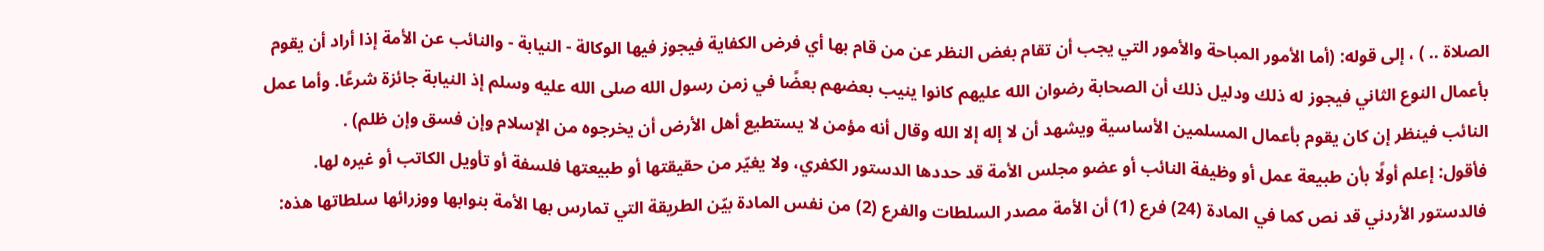الصلاة .. ) ، إلى قوله: (أما الأمور المباحة والأمور التي يجب أن تقام بغض النظر عن من قام بها أي فرض الكفاية فيجوز فيها الوكالة - النيابة - والنائب عن الأمة إذا أراد أن يقوم بأعمال النوع الثاني فيجوز له ذلك ودليل ذلك أن الصحابة رضوان الله عليهم كانوا ينيب بعضهم بعضًا في زمن رسول الله صلى الله عليه وسلم إذ النيابة جائزة شرعًا. وأما عمل النائب فينظر إن كان يقوم بأعمال المسلمين الأساسية ويشهد أن لا إله إلا الله وقال أنه مؤمن لا يستطيع أهل الأرض أن يخرجوه من الإسلام وإن فسق وإن ظلم) .
فأقول: إعلم أولًا بأن طبيعة عمل أو وظيفة النائب أو عضو مجلس الأمة قد حددها الدستور الكفري، ولا يغيّر من حقيقتها أو طبيعتها فلسفة أو تأويل الكاتب أو غيره لها.
فالدستور الأردني قد نص كما في المادة (24) فرع (1) أن الأمة مصدر السلطات والفرع (2) من نفس المادة بيّن الطريقة التي تمارس بها الأمة بنوابها ووزرائها سلطاتها هذه: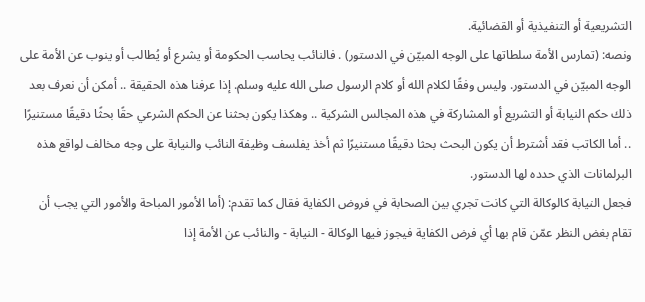التشريعية أو التنفيذية أو القضائية.
ونصه: (تمارس الأمة سلطاتها على الوجه المبيّن في الدستور) . فالنائب يحاسب الحكومة أو يشرع أو يُطالب أو ينوب عن الأمة على الوجه المبيّن في الدستور. وليس وفقًا لكلام الله أو كلام الرسول صلى الله عليه وسلم. إذا عرفنا هذه الحقيقة .. أمكن أن نعرف بعد ذلك حكم النيابة أو التشريع أو المشاركة في هذه المجالس الشركية .. وهكذا يكون بحثنا عن الحكم الشرعي حقًا بحثًا دقيقًا مستنيرًا .. أما الكاتب فقد أشترط أن يكون البحث بحثا دقيقًا مستنيرًا ثم أخذ يفلسف وظيفة النائب والنيابة على وجه مخالف لواقع هذه البرلمانات الذي حدده لها الدستور.
فجعل النيابة كالوكالة التي كانت تجري بين الصحابة في فروض الكفاية فقال كما تقدم: (أما الأمور المباحة والأمور التي يجب أن تقام بغض النظر عمّن قام بها أي فرض الكفاية فيجوز فيها الوكالة - النيابة - والنائب عن الأمة إذا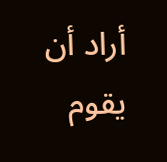أراد أن يقوم